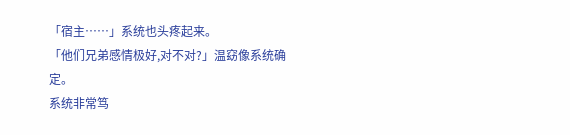「宿主……」系统也头疼起来。
「他们兄弟感情极好,对不对?」温窈像系统确定。
系统非常笃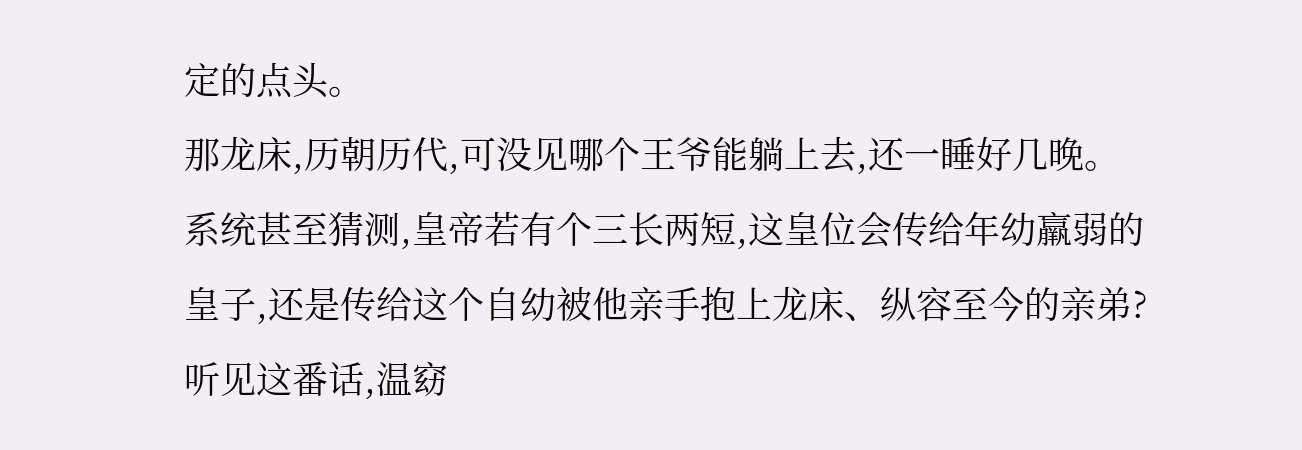定的点头。
那龙床,历朝历代,可没见哪个王爷能躺上去,还一睡好几晚。
系统甚至猜测,皇帝若有个三长两短,这皇位会传给年幼羸弱的皇子,还是传给这个自幼被他亲手抱上龙床、纵容至今的亲弟?
听见这番话,温窈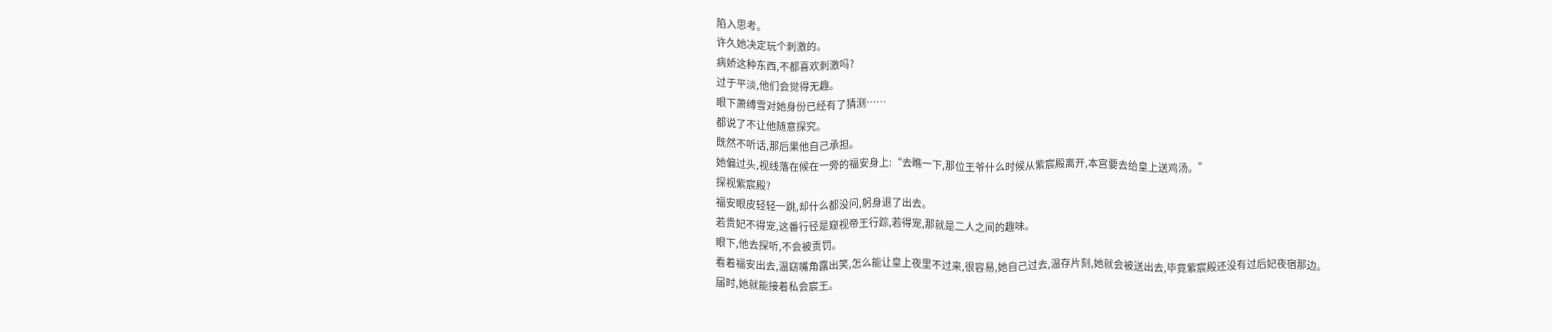陷入思考。
许久她决定玩个刺激的。
病娇这种东西,不都喜欢刺激吗?
过于平淡,他们会觉得无趣。
眼下萧缚雪对她身份已经有了猜测……
都说了不让他随意探究。
既然不听话,那后果他自己承担。
她偏过头,视线落在候在一旁的福安身上:“去瞧一下,那位王爷什么时候从紫宸殿离开,本宫要去给皇上送鸡汤。”
探视紫宸殿?
福安眼皮轻轻一跳,却什么都没问,躬身退了出去。
若贵妃不得宠,这番行径是窥视帝王行踪,若得宠,那就是二人之间的趣味。
眼下,他去探听,不会被责罚。
看着福安出去,温窈嘴角露出笑,怎么能让皇上夜里不过来,很容易,她自己过去,温存片刻,她就会被送出去,毕竟紫宸殿还没有过后妃夜宿那边。
届时,她就能接着私会宸王。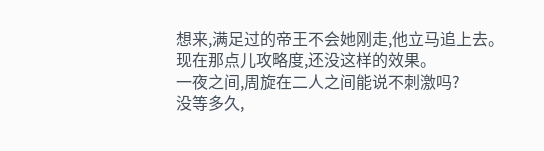想来,满足过的帝王不会她刚走,他立马追上去。
现在那点儿攻略度,还没这样的效果。
一夜之间,周旋在二人之间能说不刺激吗?
没等多久,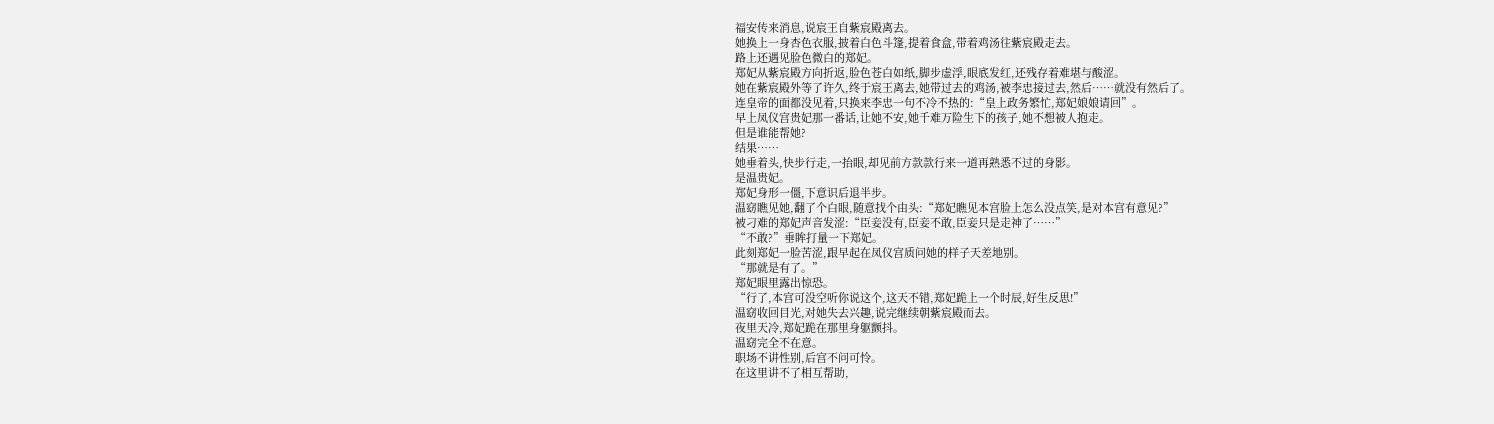福安传来消息,说宸王自紫宸殿离去。
她换上一身杏色衣服,披着白色斗篷,提着食盒,带着鸡汤往紫宸殿走去。
路上还遇见脸色微白的郑妃。
郑妃从紫宸殿方向折返,脸色苍白如纸,脚步虚浮,眼底发红,还残存着难堪与酸涩。
她在紫宸殿外等了许久,终于宸王离去,她带过去的鸡汤,被李忠接过去,然后……就没有然后了。
连皇帝的面都没见着,只换来李忠一句不冷不热的:“皇上政务繁忙,郑妃娘娘请回”。
早上凤仪宫贵妃那一番话,让她不安,她千难万险生下的孩子,她不想被人抱走。
但是谁能帮她?
结果……
她垂着头,快步行走,一抬眼,却见前方款款行来一道再熟悉不过的身影。
是温贵妃。
郑妃身形一僵,下意识后退半步。
温窈瞧见她,翻了个白眼,随意找个由头:“郑妃瞧见本宫脸上怎么没点笑,是对本宫有意见?”
被刁难的郑妃声音发涩:“臣妾没有,臣妾不敢,臣妾只是走神了……”
“不敢?”垂眸打量一下郑妃。
此刻郑妃一脸苦涩,跟早起在凤仪宫质问她的样子天差地别。
“那就是有了。”
郑妃眼里露出惊恐。
“行了,本宫可没空听你说这个,这天不错,郑妃跪上一个时辰,好生反思!”
温窈收回目光,对她失去兴趣,说完继续朝紫宸殿而去。
夜里天冷,郑妃跪在那里身躯颤抖。
温窈完全不在意。
职场不讲性别,后宫不问可怜。
在这里讲不了相互帮助,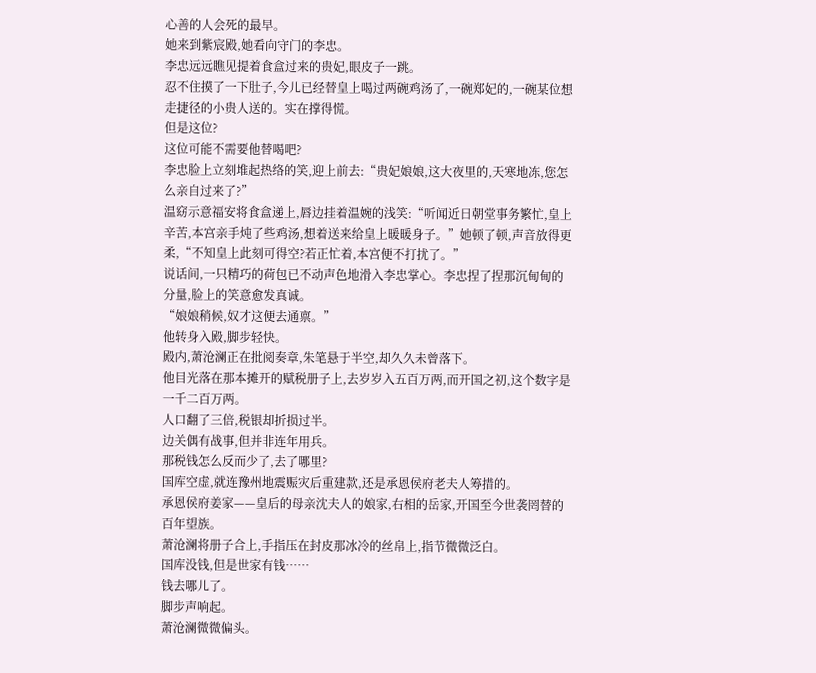心善的人会死的最早。
她来到紫宸殿,她看向守门的李忠。
李忠远远瞧见提着食盒过来的贵妃,眼皮子一跳。
忍不住摸了一下肚子,今儿已经替皇上喝过两碗鸡汤了,一碗郑妃的,一碗某位想走捷径的小贵人送的。实在撑得慌。
但是这位?
这位可能不需要他替喝吧?
李忠脸上立刻堆起热络的笑,迎上前去:“贵妃娘娘,这大夜里的,天寒地冻,您怎么亲自过来了?”
温窈示意福安将食盒递上,唇边挂着温婉的浅笑:“听闻近日朝堂事务繁忙,皇上辛苦,本宫亲手炖了些鸡汤,想着送来给皇上暖暖身子。”她顿了顿,声音放得更柔,“不知皇上此刻可得空?若正忙着,本宫便不打扰了。”
说话间,一只精巧的荷包已不动声色地滑入李忠掌心。李忠捏了捏那沉甸甸的分量,脸上的笑意愈发真诚。
“娘娘稍候,奴才这便去通禀。”
他转身入殿,脚步轻快。
殿内,萧沧澜正在批阅奏章,朱笔悬于半空,却久久未曾落下。
他目光落在那本摊开的赋税册子上,去岁岁入五百万两,而开国之初,这个数字是一千二百万两。
人口翻了三倍,税银却折损过半。
边关偶有战事,但并非连年用兵。
那税钱怎么反而少了,去了哪里?
国库空虚,就连豫州地震赈灾后重建款,还是承恩侯府老夫人筹措的。
承恩侯府姜家——皇后的母亲沈夫人的娘家,右相的岳家,开国至今世袭罔替的百年望族。
萧沧澜将册子合上,手指压在封皮那冰冷的丝帛上,指节微微泛白。
国库没钱,但是世家有钱……
钱去哪儿了。
脚步声响起。
萧沧澜微微偏头。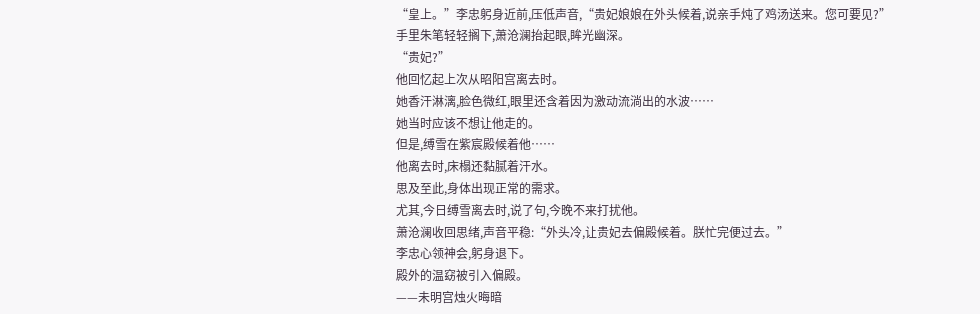“皇上。”李忠躬身近前,压低声音,“贵妃娘娘在外头候着,说亲手炖了鸡汤送来。您可要见?”
手里朱笔轻轻搁下,萧沧澜抬起眼,眸光幽深。
“贵妃?”
他回忆起上次从昭阳宫离去时。
她香汗淋漓,脸色微红,眼里还含着因为激动流淌出的水波……
她当时应该不想让他走的。
但是,缚雪在紫宸殿候着他……
他离去时,床榻还黏腻着汗水。
思及至此,身体出现正常的需求。
尤其,今日缚雪离去时,说了句,今晚不来打扰他。
萧沧澜收回思绪,声音平稳:“外头冷,让贵妃去偏殿候着。朕忙完便过去。”
李忠心领神会,躬身退下。
殿外的温窈被引入偏殿。
——未明宫烛火晦暗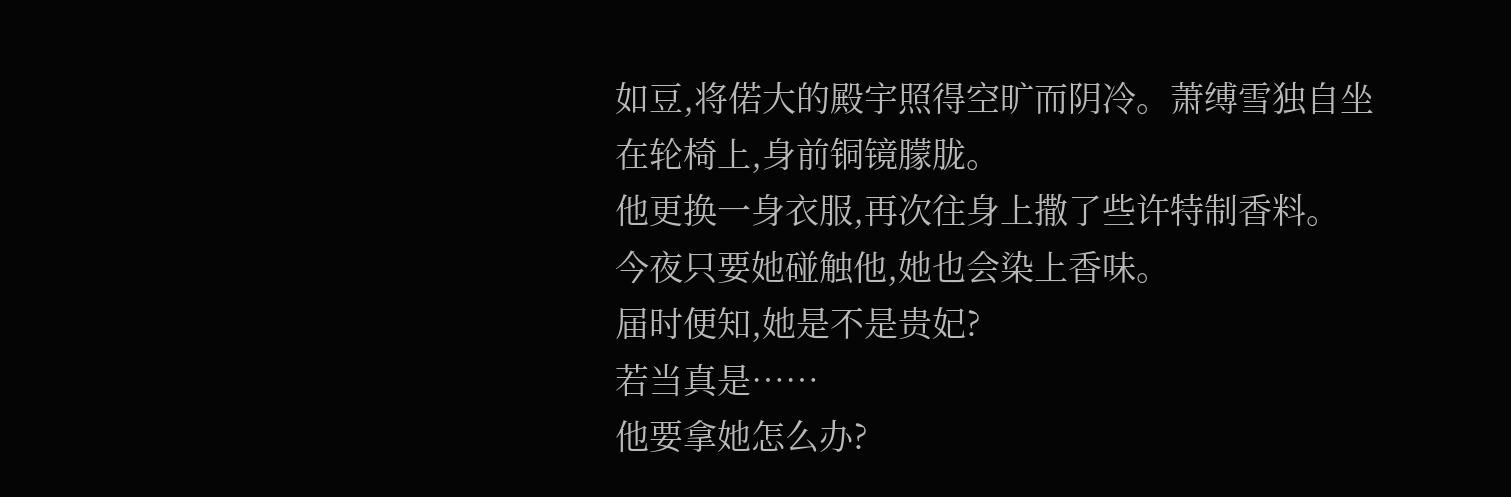如豆,将偌大的殿宇照得空旷而阴冷。萧缚雪独自坐在轮椅上,身前铜镜朦胧。
他更换一身衣服,再次往身上撒了些许特制香料。
今夜只要她碰触他,她也会染上香味。
届时便知,她是不是贵妃?
若当真是……
他要拿她怎么办?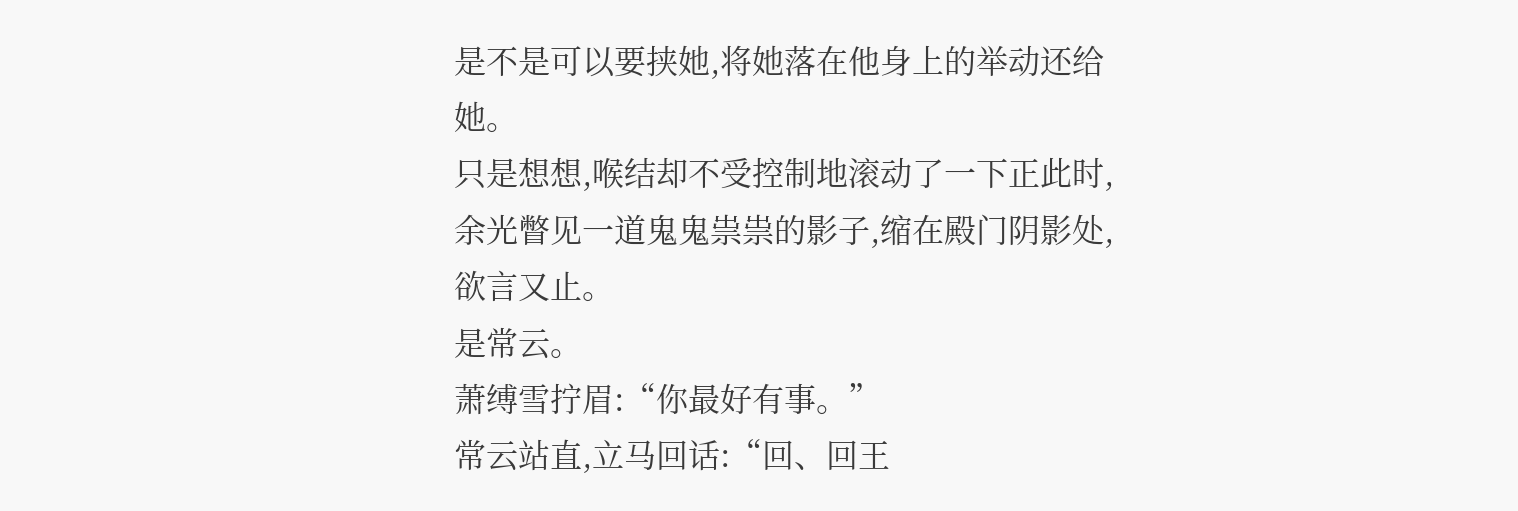是不是可以要挟她,将她落在他身上的举动还给她。
只是想想,喉结却不受控制地滚动了一下正此时,余光瞥见一道鬼鬼祟祟的影子,缩在殿门阴影处,欲言又止。
是常云。
萧缚雪拧眉:“你最好有事。”
常云站直,立马回话:“回、回王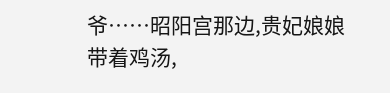爷……昭阳宫那边,贵妃娘娘带着鸡汤,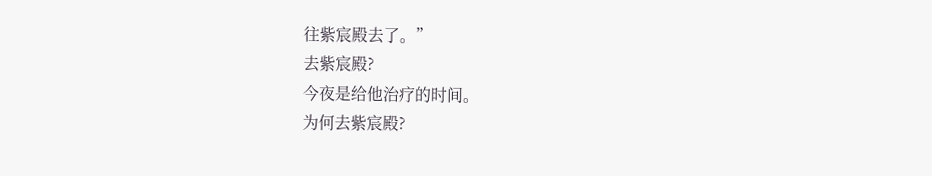往紫宸殿去了。”
去紫宸殿?
今夜是给他治疗的时间。
为何去紫宸殿?